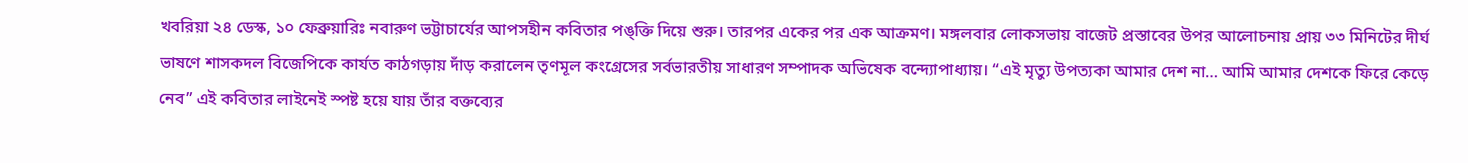খবরিয়া ২৪ ডেস্ক, ১০ ফেব্রুয়ারিঃ নবারুণ ভট্টাচার্যের আপসহীন কবিতার পঙ্ক্তি দিয়ে শুরু। তারপর একের পর এক আক্রমণ। মঙ্গলবার লোকসভায় বাজেট প্রস্তাবের উপর আলোচনায় প্রায় ৩৩ মিনিটের দীর্ঘ ভাষণে শাসকদল বিজেপিকে কার্যত কাঠগড়ায় দাঁড় করালেন তৃণমূল কংগ্রেসের সর্বভারতীয় সাধারণ সম্পাদক অভিষেক বন্দ্যোপাধ্যায়। “এই মৃত্যু উপত্যকা আমার দেশ না… আমি আমার দেশকে ফিরে কেড়ে নেব” এই কবিতার লাইনেই স্পষ্ট হয়ে যায় তাঁর বক্তব্যের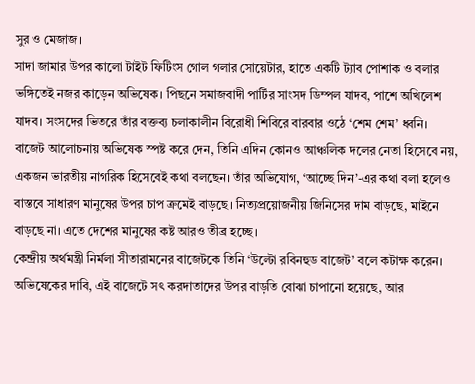সুর ও মেজাজ।
সাদা জামার উপর কালো টাইট ফিটিংস গোল গলার সোয়েটার, হাতে একটি ট্যাব পোশাক ও বলার ভঙ্গিতেই নজর কাড়েন অভিষেক। পিছনে সমাজবাদী পার্টির সাংসদ ডিম্পল যাদব, পাশে অখিলেশ যাদব। সংসদের ভিতরে তাঁর বক্তব্য চলাকালীন বিরোধী শিবিরে বারবার ওঠে ‘শেম শেম’ ধ্বনি।
বাজেট আলোচনায় অভিষেক স্পষ্ট করে দেন, তিনি এদিন কোনও আঞ্চলিক দলের নেতা হিসেবে নয়, একজন ভারতীয় নাগরিক হিসেবেই কথা বলছেন। তাঁর অভিযোগ, ‘আচ্ছে দিন’-এর কথা বলা হলেও বাস্তবে সাধারণ মানুষের উপর চাপ ক্রমেই বাড়ছে। নিত্যপ্রয়োজনীয় জিনিসের দাম বাড়ছে, মাইনে বাড়ছে না। এতে দেশের মানুষের কষ্ট আরও তীব্র হচ্ছে।
কেন্দ্রীয় অর্থমন্ত্রী নির্মলা সীতারামনের বাজেটকে তিনি ‘উল্টো রবিনহুড বাজেট’ বলে কটাক্ষ করেন। অভিষেকের দাবি, এই বাজেটে সৎ করদাতাদের উপর বাড়তি বোঝা চাপানো হয়েছে, আর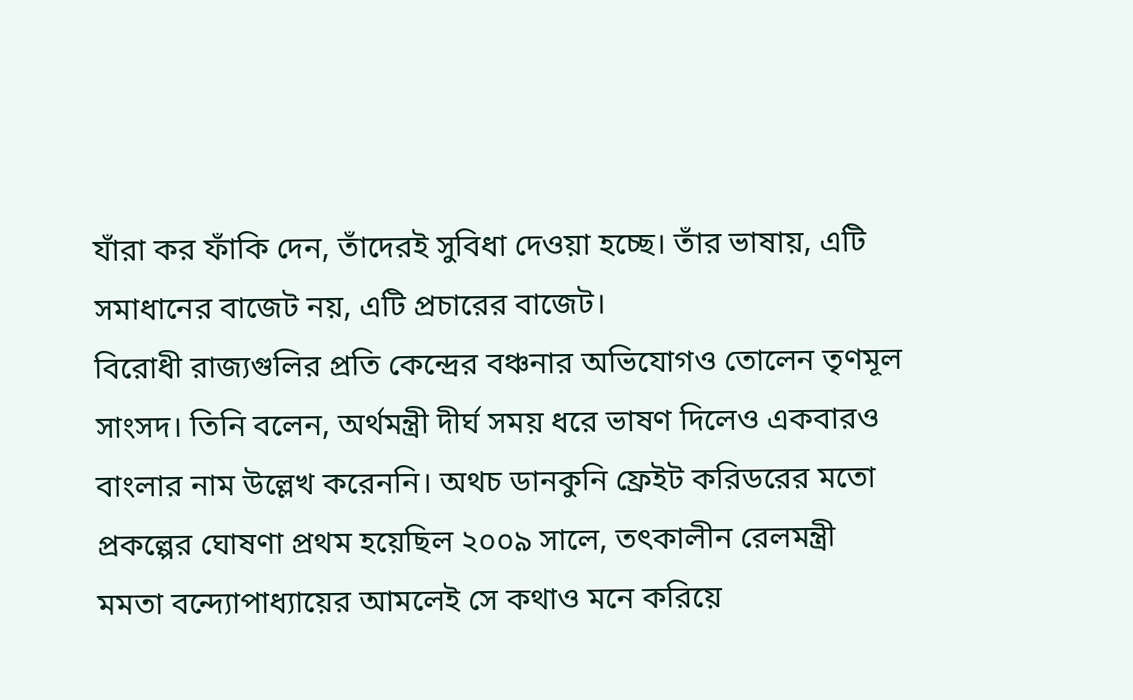যাঁরা কর ফাঁকি দেন, তাঁদেরই সুবিধা দেওয়া হচ্ছে। তাঁর ভাষায়, এটি সমাধানের বাজেট নয়, এটি প্রচারের বাজেট।
বিরোধী রাজ্যগুলির প্রতি কেন্দ্রের বঞ্চনার অভিযোগও তোলেন তৃণমূল সাংসদ। তিনি বলেন, অর্থমন্ত্রী দীর্ঘ সময় ধরে ভাষণ দিলেও একবারও বাংলার নাম উল্লেখ করেননি। অথচ ডানকুনি ফ্রেইট করিডরের মতো প্রকল্পের ঘোষণা প্রথম হয়েছিল ২০০৯ সালে, তৎকালীন রেলমন্ত্রী মমতা বন্দ্যোপাধ্যায়ের আমলেই সে কথাও মনে করিয়ে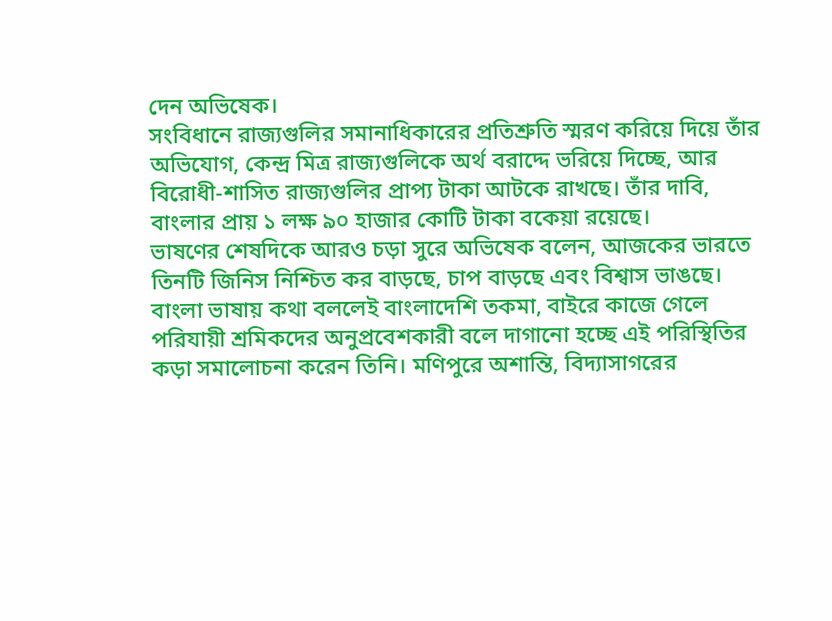দেন অভিষেক।
সংবিধানে রাজ্যগুলির সমানাধিকারের প্রতিশ্রুতি স্মরণ করিয়ে দিয়ে তাঁর অভিযোগ, কেন্দ্র মিত্র রাজ্যগুলিকে অর্থ বরাদ্দে ভরিয়ে দিচ্ছে, আর বিরোধী-শাসিত রাজ্যগুলির প্রাপ্য টাকা আটকে রাখছে। তাঁর দাবি, বাংলার প্রায় ১ লক্ষ ৯০ হাজার কোটি টাকা বকেয়া রয়েছে।
ভাষণের শেষদিকে আরও চড়া সুরে অভিষেক বলেন, আজকের ভারতে তিনটি জিনিস নিশ্চিত কর বাড়ছে, চাপ বাড়ছে এবং বিশ্বাস ভাঙছে। বাংলা ভাষায় কথা বললেই বাংলাদেশি তকমা, বাইরে কাজে গেলে পরিযায়ী শ্রমিকদের অনুপ্রবেশকারী বলে দাগানো হচ্ছে এই পরিস্থিতির কড়া সমালোচনা করেন তিনি। মণিপুরে অশান্তি, বিদ্যাসাগরের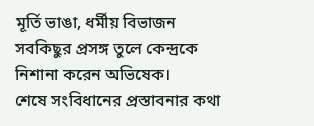মূর্তি ভাঙা, ধর্মীয় বিভাজন সবকিছুর প্রসঙ্গ তুলে কেন্দ্রকে নিশানা করেন অভিষেক।
শেষে সংবিধানের প্রস্তাবনার কথা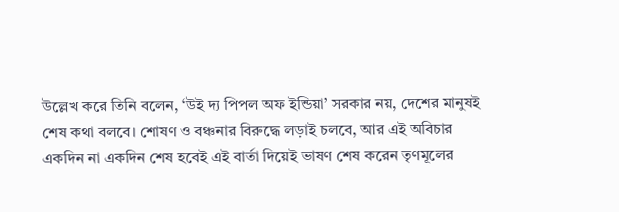উল্লেখ করে তিনি বলেন, ‘উই দ্য পিপল অফ ইন্ডিয়া’ সরকার নয়, দেশের মানুষই শেষ কথা বলবে। শোষণ ও বঞ্চনার বিরুদ্ধে লড়াই চলবে, আর এই অবিচার একদিন না একদিন শেষ হবেই এই বার্তা দিয়েই ভাষণ শেষ করেন তৃণমূলের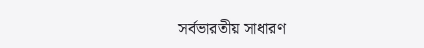সর্বভারতীয় সাধারণ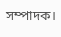সম্পাদক।